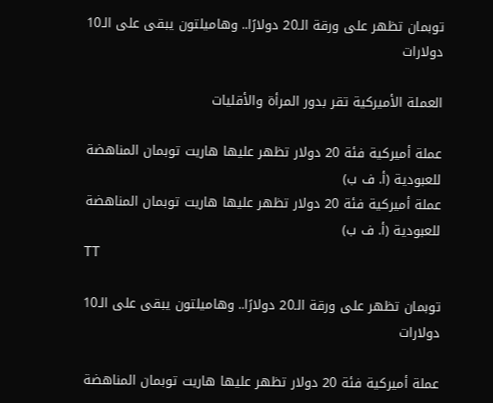توبمان تظهر على ورقة الـ20 دولارًا.. وهاميلتون يبقى على الـ10 دولارات

العملة الأميركية تقر بدور المرأة والأقليات

عملة أميركية فئة 20 دولار تظهر عليها هاريت توبمان المناهضة للعبودية (أ. ف ب)
عملة أميركية فئة 20 دولار تظهر عليها هاريت توبمان المناهضة للعبودية (أ. ف ب)
TT

توبمان تظهر على ورقة الـ20 دولارًا.. وهاميلتون يبقى على الـ10 دولارات

عملة أميركية فئة 20 دولار تظهر عليها هاريت توبمان المناهضة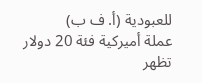للعبودية (أ. ف ب)
عملة أميركية فئة 20 دولار تظهر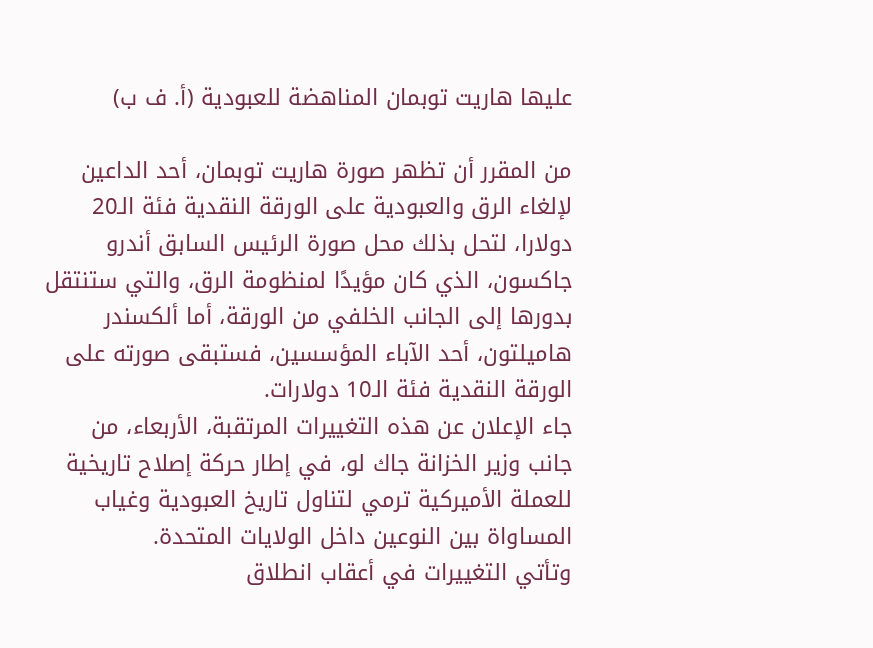عليها هاريت توبمان المناهضة للعبودية (أ. ف ب)

من المقرر أن تظهر صورة هاريت توبمان، أحد الداعين لإلغاء الرق والعبودية على الورقة النقدية فئة الـ20 دولارا، لتحل بذلك محل صورة الرئيس السابق أندرو جاكسون، الذي كان مؤيدًا لمنظومة الرق، والتي ستنتقل بدورها إلى الجانب الخلفي من الورقة، أما ألكسندر هاميلتون، أحد الآباء المؤسسين، فستبقى صورته على الورقة النقدية فئة الـ10 دولارات.
جاء الإعلان عن هذه التغييرات المرتقبة، الأربعاء، من جانب وزير الخزانة جاك لو، في إطار حركة إصلاح تاريخية للعملة الأميركية ترمي لتناول تاريخ العبودية وغياب المساواة بين النوعين داخل الولايات المتحدة.
وتأتي التغييرات في أعقاب انطلاق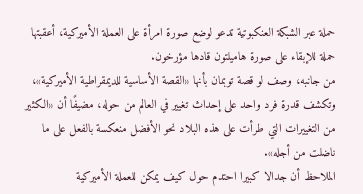حملة عبر الشبكة العنكبوتية تدعو لوضع صورة امرأة على العملة الأميركية، أعقبتها حملة للإبقاء على صورة هاميلتون قادها مؤرخون.
من جانبه، وصف لو قصة توبمان بأنها «القصة الأساسية للديمقراطية الأميركية»، وتكشف قدرة فرد واحد على إحداث تغيير في العالم من حوله، مضيفًا أن «الكثير من التغييرات التي طرأت على هذه البلاد نحو الأفضل منعكسة بالفعل على ما ناضلت من أجله».
الملاحظ أن جدالا كبيرا احتدم حول كيف يمكن للعملة الأميركية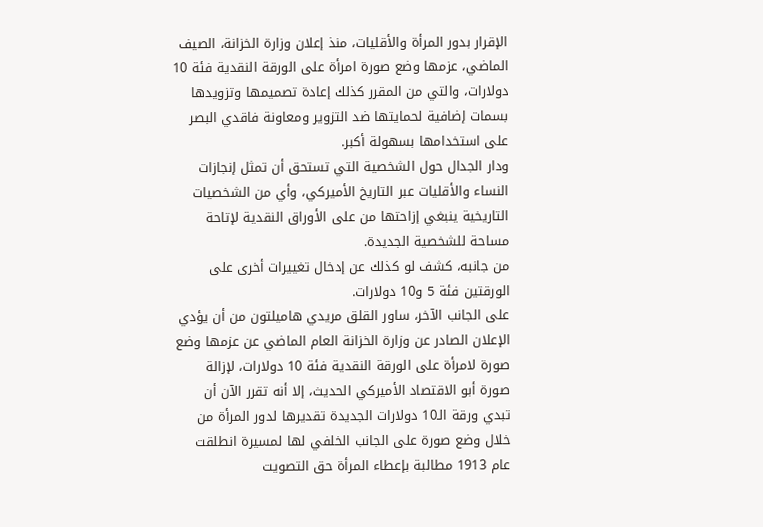الإقرار بدور المرأة والأقليات، منذ إعلان وزارة الخزانة، الصيف الماضي، عزمها وضع صورة امرأة على الورقة النقدية فئة 10 دولارات، والتي من المقرر كذلك إعادة تصميمها وتزويدها بسمات إضافية لحمايتها ضد التزوير ومعاونة فاقدي البصر على استخدامها بسهولة أكبر.
ودار الجدال حول الشخصية التي تستحق أن تمثل إنجازات النساء والأقليات عبر التاريخ الأميركي، وأي من الشخصيات التاريخية ينبغي إزاحتها من على الأوراق النقدية لإتاحة مساحة للشخصية الجديدة.
من جانبه، كشف لو كذلك عن إدخال تغييرات أخرى على الورقتين فئة 5 و10 دولارات.
على الجانب الآخر، ساور القلق مريدي هاميلتون من أن يؤدي الإعلان الصادر عن وزارة الخزانة العام الماضي عن عزمها وضع صورة لامرأة على الورقة النقدية فئة 10 دولارات، لإزالة صورة أبو الاقتصاد الأميركي الحديث، إلا أنه تقرر الآن أن تبدي ورقة الـ10 دولارات الجديدة تقديرها لدور المرأة من خلال وضع صورة على الجانب الخلفي لها لمسيرة انطلقت عام 1913 مطالبة بإعطاء المرأة حق التصويت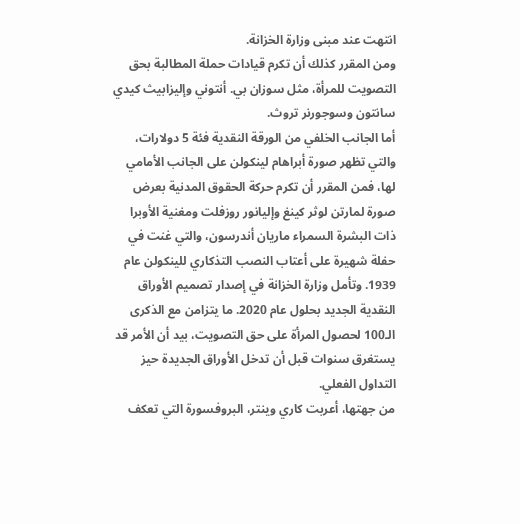انتهت عند مبنى وزارة الخزانة.
ومن المقرر كذلك أن تكرم قيادات حملة المطالبة بحق التصويت للمرأة، مثل سوزان بي. أنتوني وإليزابيث كيدي سانتون وسوجورنر تروث.
أما الجانب الخلفي من الورقة النقدية فئة 5 دولارات، والتي تظهر صورة أبراهام لينكولن على الجانب الأمامي لها، فمن المقرر أن تكرم حركة الحقوق المدنية بعرض صورة لمارتن لوثر كينغ وإليانور روزفلت ومغنية الأوبرا ذات البشرة السمراء ماريان أندرسون، والتي غنت في حفلة شهيرة على أعتاب النصب التذكاري للينكولن عام 1939. وتأمل وزارة الخزانة في إصدار تصميم الأوراق النقدية الجديد بحلول عام 2020. ما يتزامن مع الذكرى الـ100 لحصول المرأة على حق التصويت، بيد أن الأمر قد يستغرق سنوات قبل أن تدخل الأوراق الجديدة حيز التداول الفعلي.
من جهتها، أعربت كاري وينتر، البروفسورة التي تعكف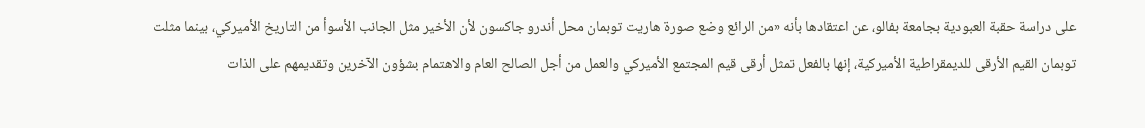على دراسة حقبة العبودية بجامعة بفالو، عن اعتقادها بأنه «من الرائع وضع صورة هاريت توبمان محل أندرو جاكسون لأن الأخير مثل الجانب الأسوأ من التاريخ الأميركي، بينما مثلت توبمان القيم الأرقى للديمقراطية الأميركية، إنها بالفعل تمثل أرقى قيم المجتمع الأميركي والعمل من أجل الصالح العام والاهتمام بشؤون الآخرين وتقديمهم على الذات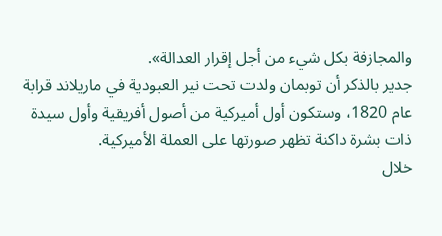والمجازفة بكل شيء من أجل إقرار العدالة».
جدير بالذكر أن توبمان ولدت تحت نير العبودية في ماريلاند قرابة عام 1820، وستكون أول أميركية من أصول أفريقية وأول سيدة ذات بشرة داكنة تظهر صورتها على العملة الأميركية.
خلال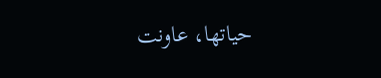حياتها، عاونت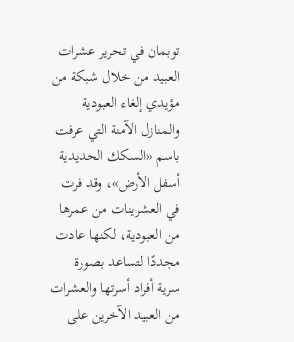توبمان في تحرير عشرات العبيد من خلال شبكة من مؤيدي إلغاء العبودية والمنازل الآمنة التي عرفت باسم «السكك الحديدية أسفل الأرض»، وقد فرت في العشرينات من عمرها من العبودية، لكنها عادت مجددًا لتساعد بصورة سرية أفراد أسرتها والعشرات من العبيد الآخرين على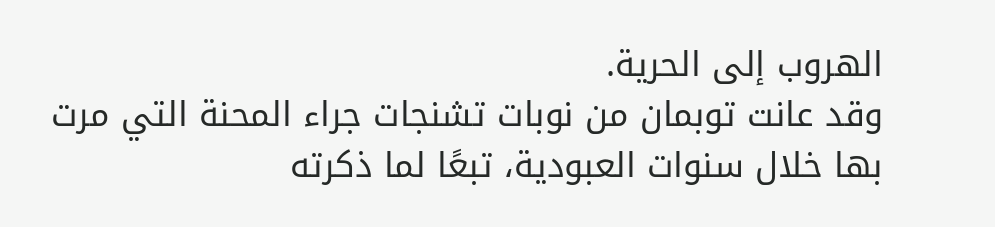الهروب إلى الحرية.
وقد عانت توبمان من نوبات تشنجات جراء المحنة التي مرت بها خلال سنوات العبودية، تبعًا لما ذكرته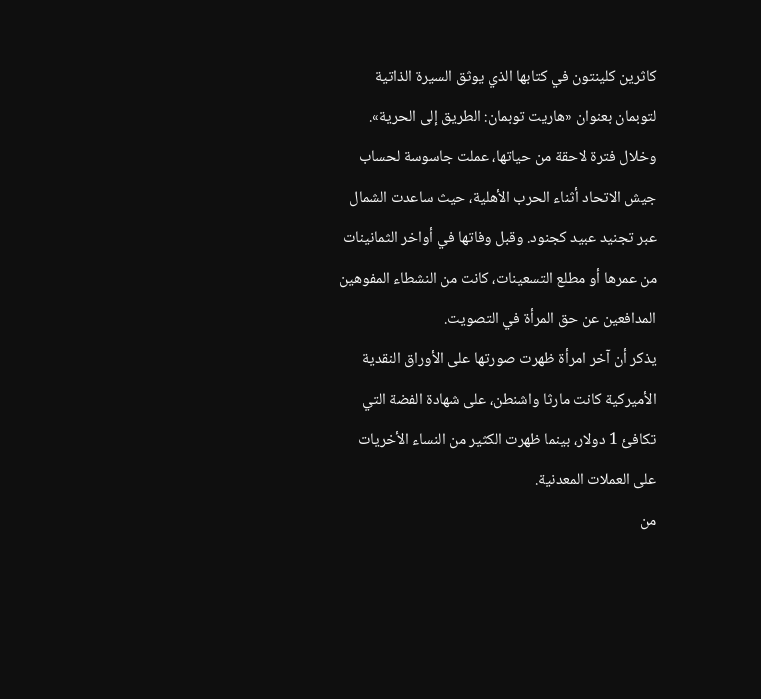كاثرين كلينتون في كتابها الذي يوثق السيرة الذاتية لتوبمان بعنوان «هاريت توبمان: الطريق إلى الحرية».
وخلال فترة لاحقة من حياتها، عملت جاسوسة لحساب جيش الاتحاد أثناء الحرب الأهلية، حيث ساعدت الشمال عبر تجنيد عبيد كجنود. وقبل وفاتها في أواخر الثمانينات من عمرها أو مطلع التسعينات، كانت من النشطاء المفوهين المدافعين عن حق المرأة في التصويت.
يذكر أن آخر امرأة ظهرت صورتها على الأوراق النقدية الأميركية كانت مارثا واشنطن، على شهادة الفضة التي تكافئ 1 دولار، بينما ظهرت الكثير من النساء الأخريات على العملات المعدنية.
من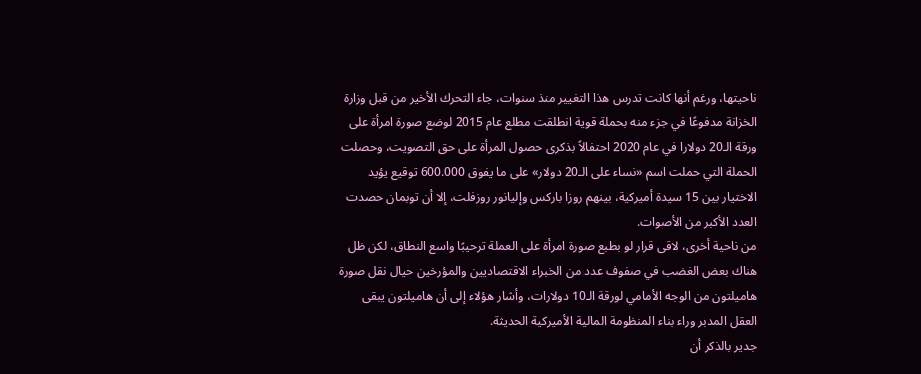ناحيتها، ورغم أنها كانت تدرس هذا التغيير منذ سنوات، جاء التحرك الأخير من قبل وزارة الخزانة مدفوعًا في جزء منه بحملة قوية انطلقت مطلع عام 2015 لوضع صورة امرأة على ورقة الـ20 دولارا في عام 2020 احتفالاً بذكرى حصول المرأة على حق التصويت، وحصلت الحملة التي حملت اسم «نساء على الـ20 دولار» على ما يفوق 600.000 توقيع يؤيد الاختيار بين 15 سيدة أميركية، بينهم روزا باركس وإليانور روزفلت، إلا أن توبمان حصدت العدد الأكبر من الأصوات.
من ناحية أخرى، لاقى قرار لو بطبع صورة امرأة على العملة ترحيبًا واسع النطاق، لكن ظل هناك بعض الغضب في صفوف عدد من الخبراء الاقتصاديين والمؤرخين حيال نقل صورة هاميلتون من الوجه الأمامي لورقة الـ10 دولارات، وأشار هؤلاء إلى أن هاميلتون يبقى العقل المدبر وراء بناء المنظومة المالية الأميركية الحديثة.
جدير بالذكر أن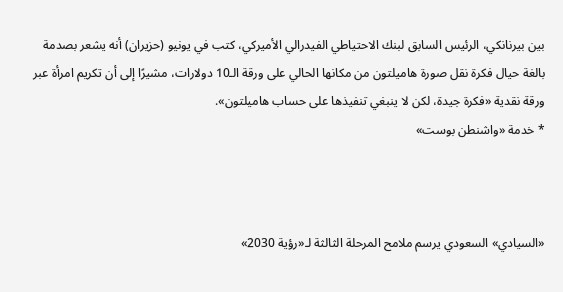بين بيرنانكي، الرئيس السابق لبنك الاحتياطي الفيدرالي الأميركي، كتب في يونيو (حزيران) أنه يشعر بصدمة بالغة حيال فكرة نقل صورة هاميلتون من مكانها الحالي على ورقة الـ10 دولارات، مشيرًا إلى أن تكريم امرأة عبر ورقة نقدية «فكرة جيدة، لكن لا ينبغي تنفيذها على حساب هاميلتون».
* خدمة «واشنطن بوست»



«السيادي» السعودي يرسم ملامح المرحلة الثالثة لـ«رؤية 2030»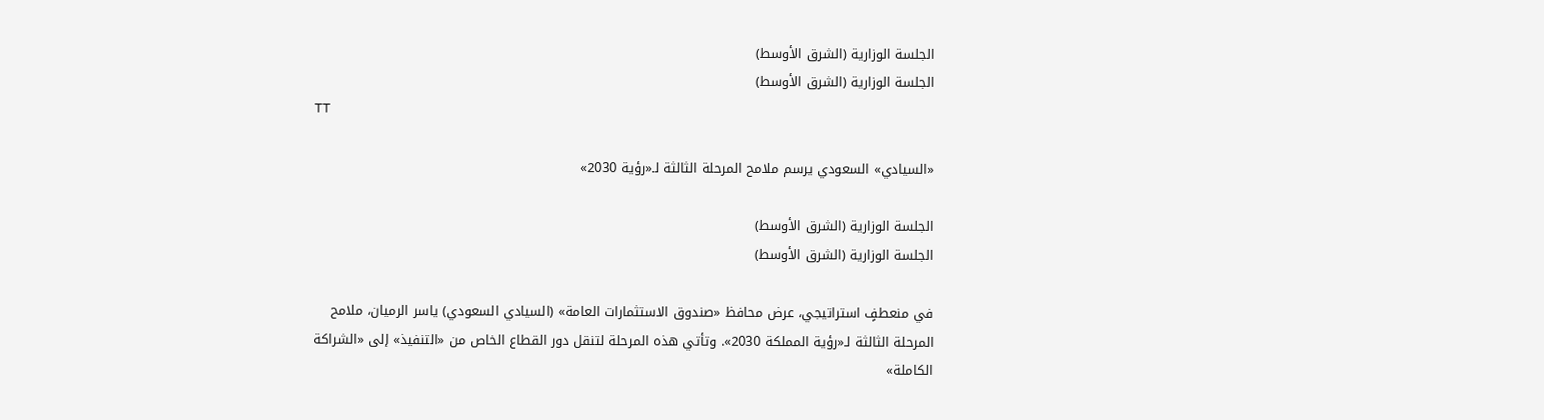الجلسة الوزارية (الشرق الأوسط)
الجلسة الوزارية (الشرق الأوسط)
TT

«السيادي» السعودي يرسم ملامح المرحلة الثالثة لـ«رؤية 2030»

الجلسة الوزارية (الشرق الأوسط)
الجلسة الوزارية (الشرق الأوسط)

في منعطفٍ استراتيجي، عرض محافظ «صندوق الاستثمارات العامة» (السيادي السعودي) ياسر الرميان، ملامح المرحلة الثالثة لـ«رؤية المملكة 2030». وتأتي هذه المرحلة لتنقل دور القطاع الخاص من «التنفيذ» إلى «الشراكة الكاملة»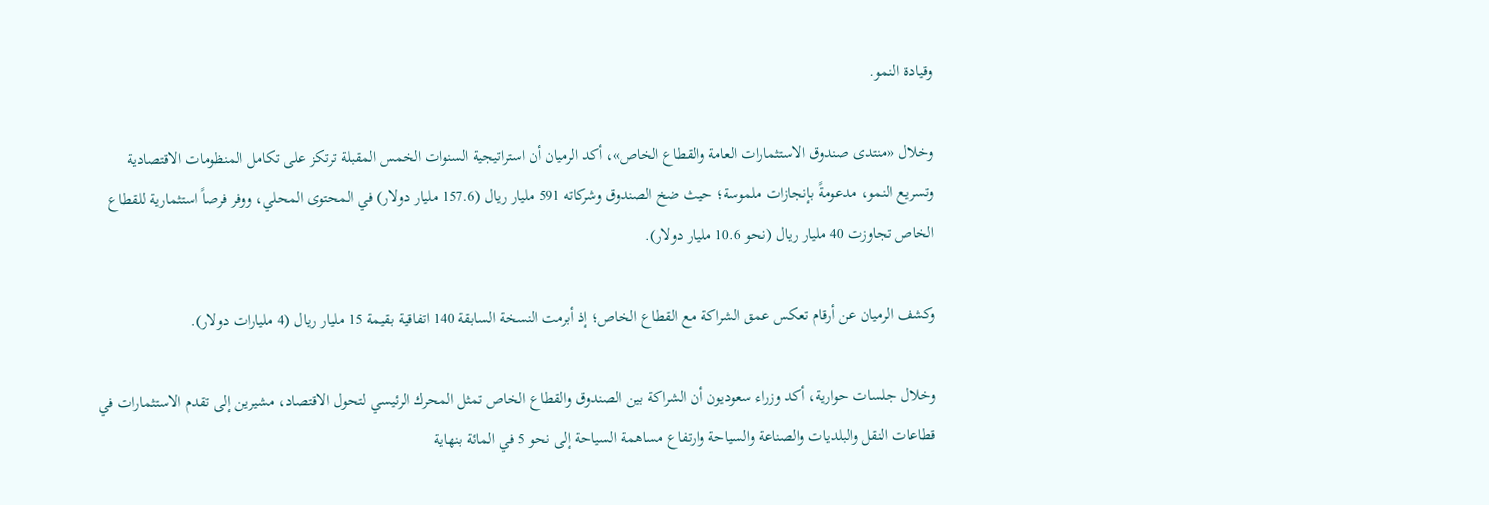وقيادة النمو.

وخلال «منتدى صندوق الاستثمارات العامة والقطاع الخاص»، أكد الرميان أن استراتيجية السنوات الخمس المقبلة ترتكز على تكامل المنظومات الاقتصادية وتسريع النمو، مدعومةً بإنجازات ملموسة؛ حيث ضخ الصندوق وشركاته 591 مليار ريال (157.6 مليار دولار) في المحتوى المحلي، ووفر فرصاً استثمارية للقطاع الخاص تجاوزت 40 مليار ريال (نحو 10.6 مليار دولار).

وكشف الرميان عن أرقام تعكس عمق الشراكة مع القطاع الخاص؛ إذ أبرمت النسخة السابقة 140 اتفاقية بقيمة 15 مليار ريال (4 مليارات دولار).

وخلال جلسات حوارية، أكد وزراء سعوديون أن الشراكة بين الصندوق والقطاع الخاص تمثل المحرك الرئيسي لتحول الاقتصاد، مشيرين إلى تقدم الاستثمارات في قطاعات النقل والبلديات والصناعة والسياحة وارتفاع مساهمة السياحة إلى نحو 5 في المائة بنهاية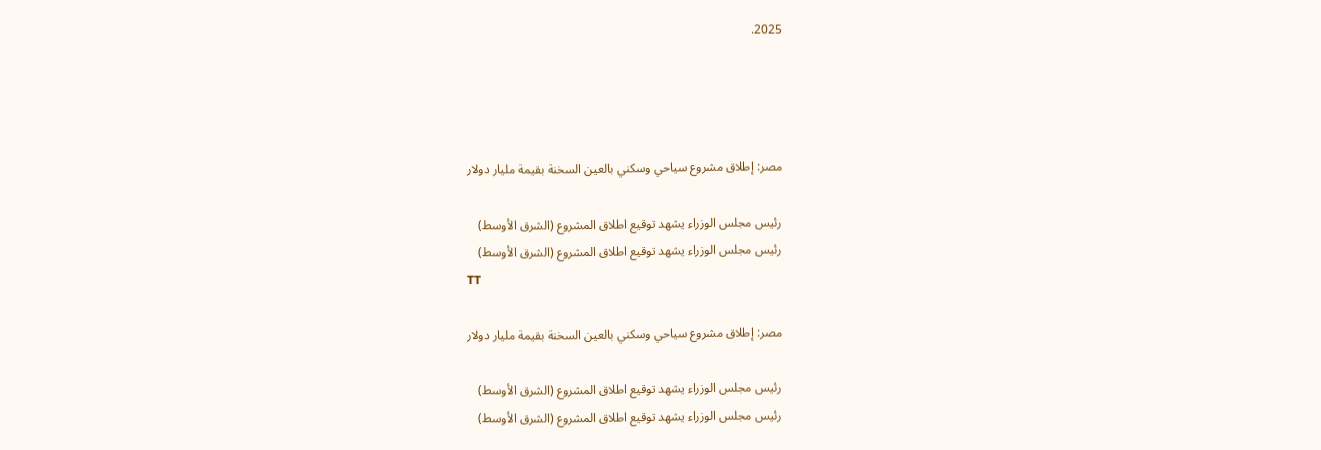2025.




مصر: إطلاق مشروع سياحي وسكني بالعين السخنة بقيمة مليار دولار

رئيس مجلس الوزراء يشهد توقيع اطلاق المشروع (الشرق الأوسط)
رئيس مجلس الوزراء يشهد توقيع اطلاق المشروع (الشرق الأوسط)
TT

مصر: إطلاق مشروع سياحي وسكني بالعين السخنة بقيمة مليار دولار

رئيس مجلس الوزراء يشهد توقيع اطلاق المشروع (الشرق الأوسط)
رئيس مجلس الوزراء يشهد توقيع اطلاق المشروع (الشرق الأوسط)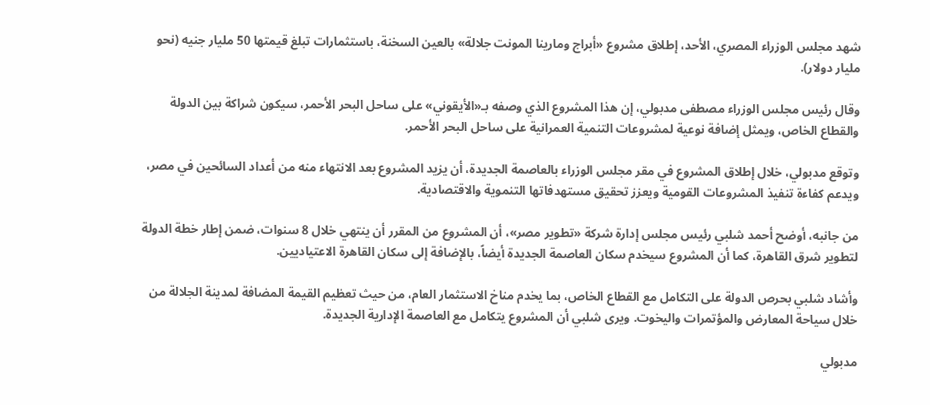شهد مجلس الوزراء المصري، الأحد، إطلاق مشروع «أبراج ومارينا المونت جلالة» بالعين السخنة، باستثمارات تبلغ قيمتها 50 مليار جنيه (نحو مليار دولار).

وقال رئيس مجلس الوزراء مصطفى مدبولي، إن هذا المشروع الذي وصفه بـ«الأيقوني» على ساحل البحر الأحمر، سيكون شراكة بين الدولة والقطاع الخاص، ويمثل إضافة نوعية لمشروعات التنمية العمرانية على ساحل البحر الأحمر.

وتوقع مدبولي، خلال إطلاق المشروع في مقر مجلس الوزراء بالعاصمة الجديدة، أن يزيد المشروع بعد الانتهاء منه من أعداد السائحين في مصر، ويدعم كفاءة تنفيذ المشروعات القومية ويعزز تحقيق مستهدفاتها التنموية والاقتصادية.

من جانبه، أوضح أحمد شلبي رئيس مجلس إدارة شركة «تطوير مصر»، أن المشروع من المقرر أن ينتهي خلال 8 سنوات، ضمن إطار خطة الدولة لتطوير شرق القاهرة، كما أن المشروع سيخدم سكان العاصمة الجديدة أيضاً، بالإضافة إلى سكان القاهرة الاعتياديين.

وأشاد شلبي بحرص الدولة على التكامل مع القطاع الخاص، بما يخدم مناخ الاستثمار العام، من حيث تعظيم القيمة المضافة لمدينة الجلالة من خلال سياحة المعارض والمؤتمرات واليخوت. ويرى شلبي أن المشروع يتكامل مع العاصمة الإدارية الجديدة.

مدبولي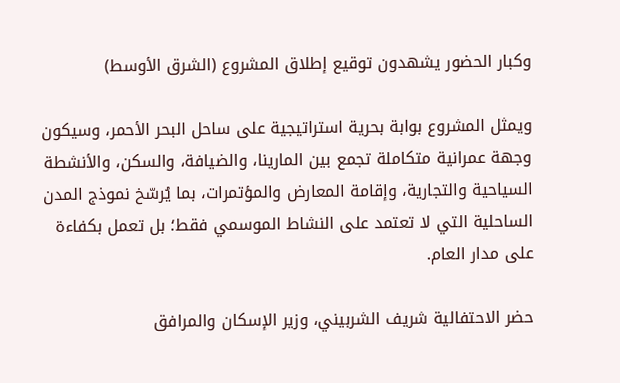وكبار الحضور يشهدون توقيع إطلاق المشروع (الشرق الأوسط)

ويمثل المشروع بوابة بحرية استراتيجية على ساحل البحر الأحمر، وسيكون وجهة عمرانية متكاملة تجمع بين المارينا، والضيافة، والسكن، والأنشطة السياحية والتجارية، وإقامة المعارض والمؤتمرات، بما يُرسّخ نموذج المدن الساحلية التي لا تعتمد على النشاط الموسمي فقط؛ بل تعمل بكفاءة على مدار العام.

حضر الاحتفالية شريف الشربيني، وزير الإسكان والمرافق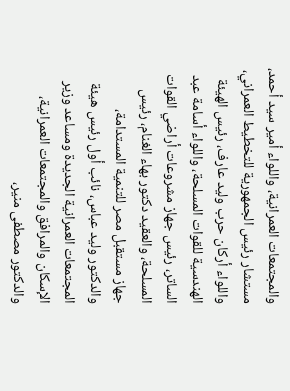والمجتمعات العمرانية، واللواء أمير سيد أحمد، مستشار رئيس الجمهورية للتخطيط العمراني، واللواء أركان حرب وليد عارف، رئيس الهيئة الهندسية للقوات المسلحة، واللواء أسامة عبد الساتر، رئيس جهاز مشروعات أراضي القوات المسلحة، والعقيد دكتور بهاء الغنام، رئيس جهاز مستقبل مصر للتنمية المستدامة، والدكتور وليد عباس، نائب أول رئيس هيئة المجتمعات العمرانية الجديدة ومساعد وزير الإسكان والمرافق والمجتمعات العمرانية، والدكتور مصطفى منير،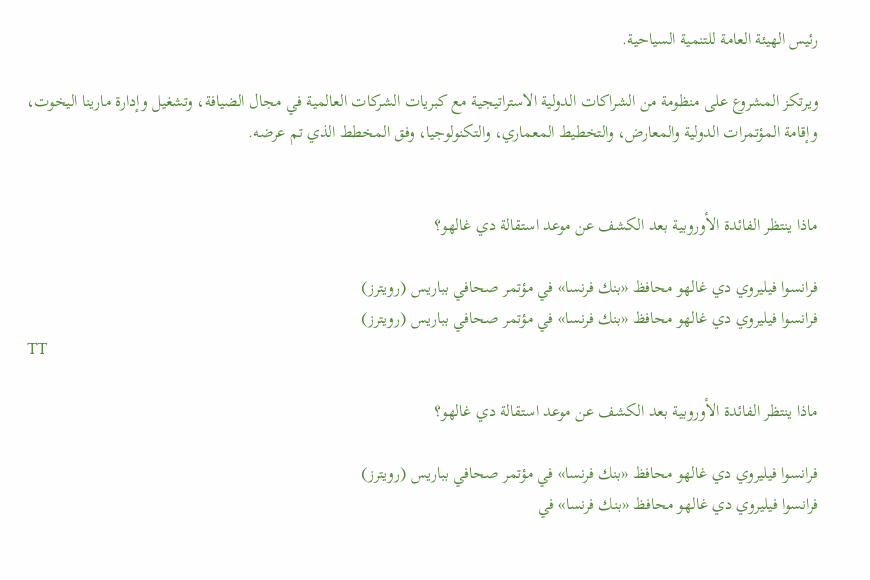رئيس الهيئة العامة للتنمية السياحية.

ويرتكز المشروع على منظومة من الشراكات الدولية الاستراتيجية مع كبريات الشركات العالمية في مجال الضيافة، وتشغيل وإدارة مارينا اليخوت، وإقامة المؤتمرات الدولية والمعارض، والتخطيط المعماري، والتكنولوجيا، وفق المخطط الذي تم عرضه.


ماذا ينتظر الفائدة الأوروبية بعد الكشف عن موعد استقالة دي غالهو؟

فرانسوا فيليروي دي غالهو محافظ «بنك فرنسا» في مؤتمر صحافي بباريس (رويترز)
فرانسوا فيليروي دي غالهو محافظ «بنك فرنسا» في مؤتمر صحافي بباريس (رويترز)
TT

ماذا ينتظر الفائدة الأوروبية بعد الكشف عن موعد استقالة دي غالهو؟

فرانسوا فيليروي دي غالهو محافظ «بنك فرنسا» في مؤتمر صحافي بباريس (رويترز)
فرانسوا فيليروي دي غالهو محافظ «بنك فرنسا» في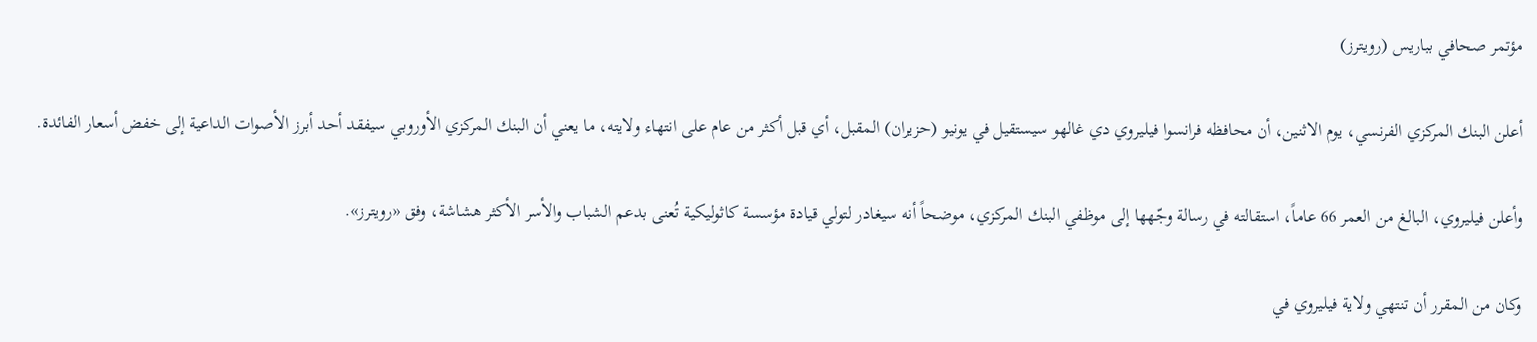مؤتمر صحافي بباريس (رويترز)

أعلن البنك المركزي الفرنسي، يوم الاثنين، أن محافظه فرانسوا فيليروي دي غالهو سيستقيل في يونيو (حزيران) المقبل، أي قبل أكثر من عام على انتهاء ولايته، ما يعني أن البنك المركزي الأوروبي سيفقد أحد أبرز الأصوات الداعية إلى خفض أسعار الفائدة.

وأعلن فيليروي، البالغ من العمر 66 عاماً، استقالته في رسالة وجّهها إلى موظفي البنك المركزي، موضحاً أنه سيغادر لتولي قيادة مؤسسة كاثوليكية تُعنى بدعم الشباب والأسر الأكثر هشاشة، وفق «رويترز».

وكان من المقرر أن تنتهي ولاية فيليروي في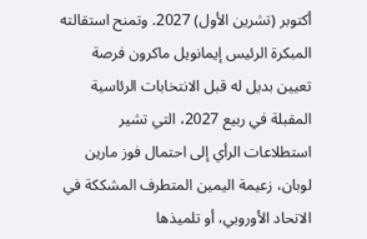أكتوبر (تشرين الأول) 2027. وتمنح استقالته المبكرة الرئيس إيمانويل ماكرون فرصة تعيين بديل له قبل الانتخابات الرئاسية المقبلة في ربيع 2027، التي تشير استطلاعات الرأي إلى احتمال فوز مارين لوبان، زعيمة اليمين المتطرف المشككة في الاتحاد الأوروبي، أو تلميذها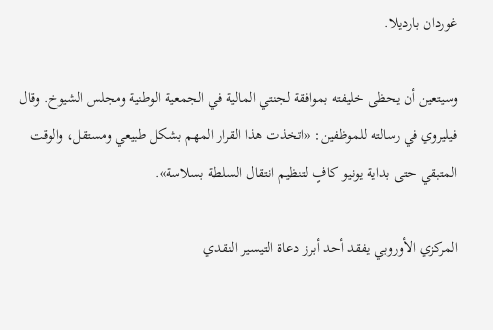غوردان بارديلا.

وسيتعين أن يحظى خليفته بموافقة لجنتي المالية في الجمعية الوطنية ومجلس الشيوخ. وقال فيليروي في رسالته للموظفين: «اتخذت هذا القرار المهم بشكل طبيعي ومستقل، والوقت المتبقي حتى بداية يونيو كافٍ لتنظيم انتقال السلطة بسلاسة».

المركزي الأوروبي يفقد أحد أبرز دعاة التيسير النقدي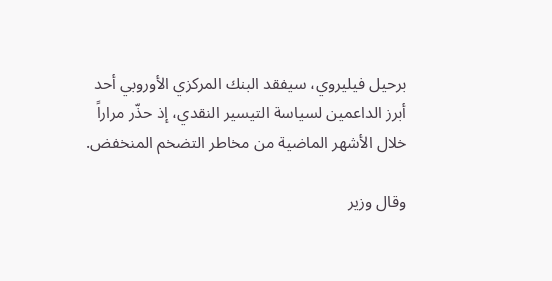برحيل فيليروي، سيفقد البنك المركزي الأوروبي أحد أبرز الداعمين لسياسة التيسير النقدي، إذ حذّر مراراً خلال الأشهر الماضية من مخاطر التضخم المنخفض.

وقال وزير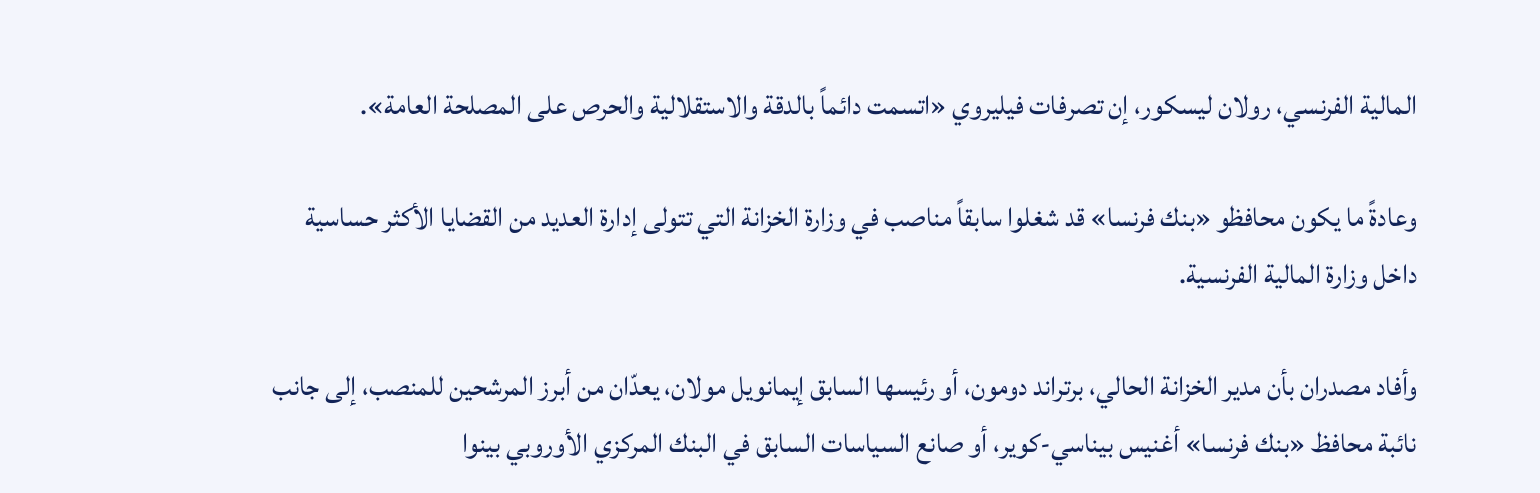المالية الفرنسي، رولان ليسكور، إن تصرفات فيليروي «اتسمت دائماً بالدقة والاستقلالية والحرص على المصلحة العامة».

وعادةً ما يكون محافظو «بنك فرنسا» قد شغلوا سابقاً مناصب في وزارة الخزانة التي تتولى إدارة العديد من القضايا الأكثر حساسية داخل وزارة المالية الفرنسية.

وأفاد مصدران بأن مدير الخزانة الحالي، برتراند دومون، أو رئيسها السابق إيمانويل مولان، يعدّان من أبرز المرشحين للمنصب، إلى جانب نائبة محافظ «بنك فرنسا» أغنيس بيناسي-كوير، أو صانع السياسات السابق في البنك المركزي الأوروبي بينوا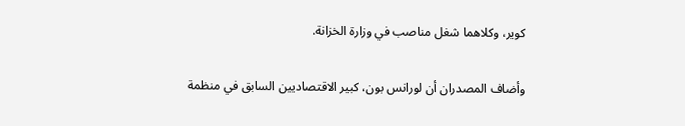كوير، وكلاهما شغل مناصب في وزارة الخزانة.

وأضاف المصدران أن لورانس بون، كبير الاقتصاديين السابق في منظمة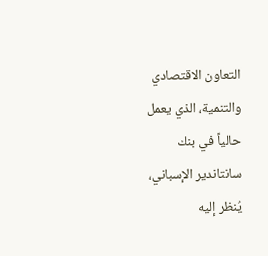التعاون الاقتصادي والتنمية، الذي يعمل حالياً في بنك سانتاندير الإسباني، يُنظر إليه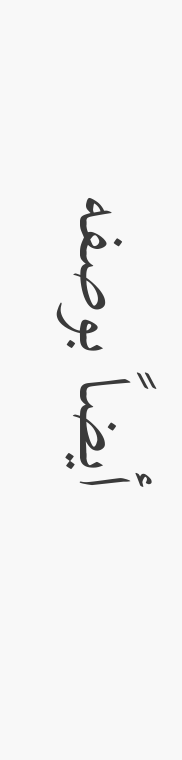أيضاً بوصفه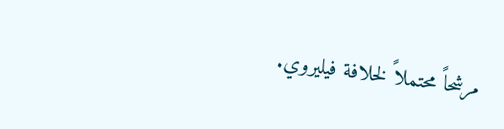مرشحاً محتملاً لخلافة فيليروي.